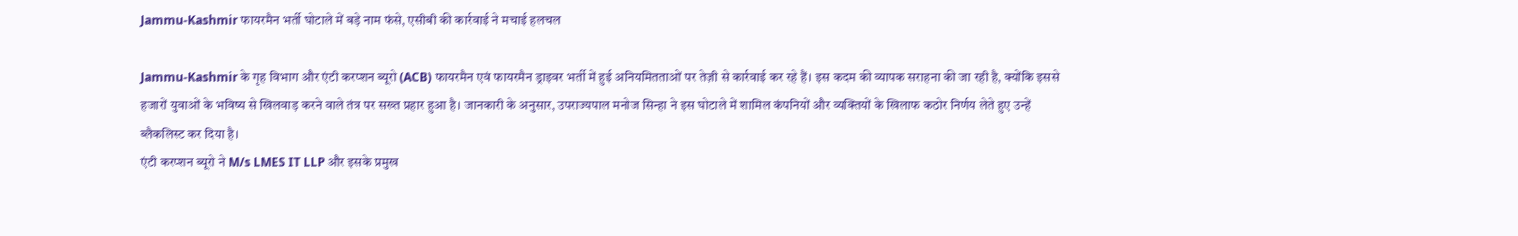Jammu-Kashmir फायरमैन भर्ती घोटाले में बड़े नाम फंसे, एसीबी की कार्रवाई ने मचाई हलचल

Jammu-Kashmir के गृह विभाग और एंटी करप्शन ब्यूरो (ACB) फायरमैन एवं फायरमैन ड्राइवर भर्ती में हुई अनियमितताओं पर तेज़ी से कार्रवाई कर रहे हैं। इस कदम की व्यापक सराहना की जा रही है, क्योंकि इससे हजारों युवाओं के भविष्य से खिलवाड़ करने वाले तंत्र पर सख्त प्रहार हुआ है। जानकारी के अनुसार, उपराज्यपाल मनोज सिन्हा ने इस घोटाले में शामिल कंपनियों और व्यक्तियों के खिलाफ कठोर निर्णय लेते हुए उन्हें ब्लैकलिस्ट कर दिया है।
एंटी करप्शन ब्यूरो ने M/s LMES IT LLP और इसके प्रमुख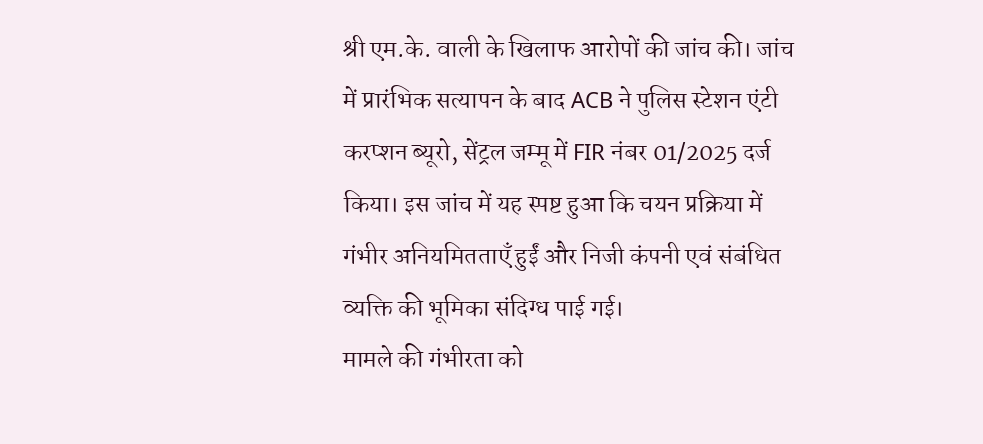श्री एम.के. वाली के खिलाफ आरोपों की जांच की। जांच में प्रारंभिक सत्यापन के बाद ACB ने पुलिस स्टेशन एंटी करप्शन ब्यूरो, सेंट्रल जम्मू में FIR नंबर 01/2025 दर्ज किया। इस जांच में यह स्पष्ट हुआ कि चयन प्रक्रिया में गंभीर अनियमितताएँ हुईं और निजी कंपनी एवं संबंधित व्यक्ति की भूमिका संदिग्ध पाई गई।
मामले की गंभीरता को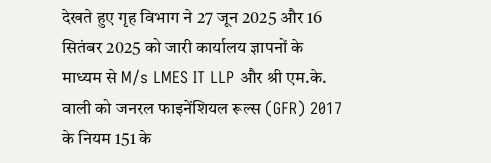देखते हुए गृह विभाग ने 27 जून 2025 और 16 सितंबर 2025 को जारी कार्यालय ज्ञापनों के माध्यम से M/s LMES IT LLP और श्री एम.के. वाली को जनरल फाइनेंशियल रूल्स (GFR) 2017 के नियम 151 के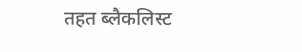तहत ब्लैकलिस्ट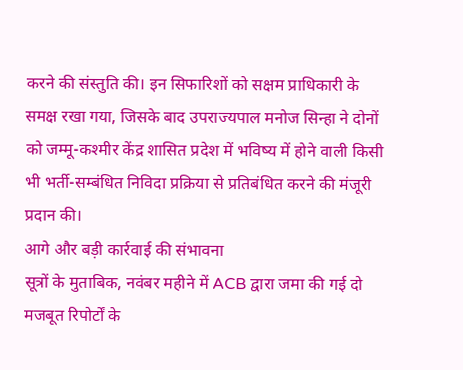करने की संस्तुति की। इन सिफारिशों को सक्षम प्राधिकारी के समक्ष रखा गया, जिसके बाद उपराज्यपाल मनोज सिन्हा ने दोनों को जम्मू-कश्मीर केंद्र शासित प्रदेश में भविष्य में होने वाली किसी भी भर्ती-सम्बंधित निविदा प्रक्रिया से प्रतिबंधित करने की मंजूरी प्रदान की।
आगे और बड़ी कार्रवाई की संभावना
सूत्रों के मुताबिक, नवंबर महीने में ACB द्वारा जमा की गई दो मजबूत रिपोर्टों के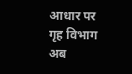आधार पर गृह विभाग अब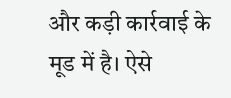और कड़ी कार्रवाई के मूड में है। ऐसे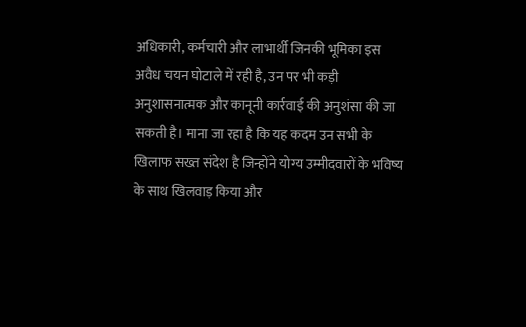अधिकारी, कर्मचारी और लाभार्थी जिनकी भूमिका इस अवैध चयन घोटाले में रही है, उन पर भी कड़ी अनुशासनात्मक और कानूनी कार्रवाई की अनुशंसा की जा सकती है। माना जा रहा है कि यह कदम उन सभी के खिलाफ सख्त संदेश है जिन्होंने योग्य उम्मीदवारों के भविष्य के साथ खिलवाड़ किया और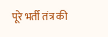पूरे भर्ती तंत्र की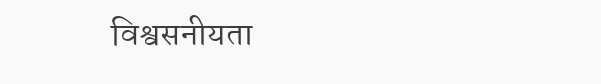विश्वसनीयता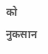को नुकसान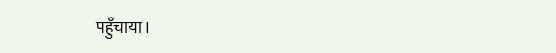पहुँचाया।